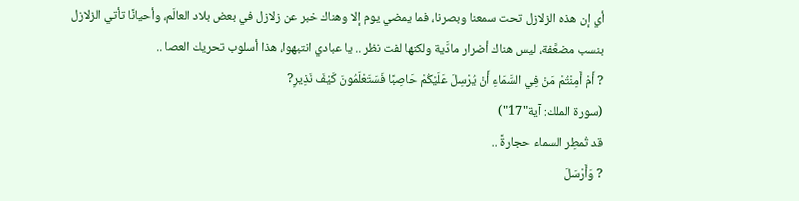أي إن هذه الزلازل تحت سمعنا وبصرنا، فما يمضي يوم إلا وهناك خبر عن زلازل في بعض بلاد العالَم، وأحيانًا تأتي الزلازل بنسب مضعَّفة، ليس هناك أضرار مادَّية ولكنها لفت نظر .. يا عبادي انتبهوا، هذا أسلوب تحريك العصا ..
? أَمْ أَمِنْتُمْ مَنْ فِي السَّمَاءِ أَنْ يُرْسِلَ عَلَيْكُمْ حَاصِبًا فَسَتَعْلَمُونَ كَيْفَ نَذِيرِ?
(سورة الملك: آية"17")
قد تُمطِر السماء حجارةً ..
? وَأَرْسَلَ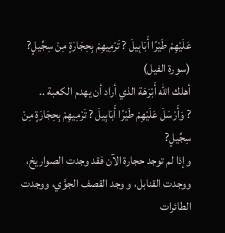عَلَيْهِمْ طَيْرًا أَبَابِيلَ ? تَرْمِيهِمْ بِحِجَارَةٍ مِنْ سِجِّيلٍ?
(سورة الفيل)
أهلك الله أَبْرَهَة الذي أراد أن يهدم الكعبة ..
? وَأَرْسَلَ عَلَيْهِمْ طَيْرًا أَبَابِيلَ ? تَرْمِيهِمْ بِحِجَارَةٍ مِنْ سِجِّيلٍ?
وإذا لم توجد حجارة الآن فقد وجدت الصواريخ، ووجدت القنابل، و وجد القصف الجوَّي، ووجدت الطائرات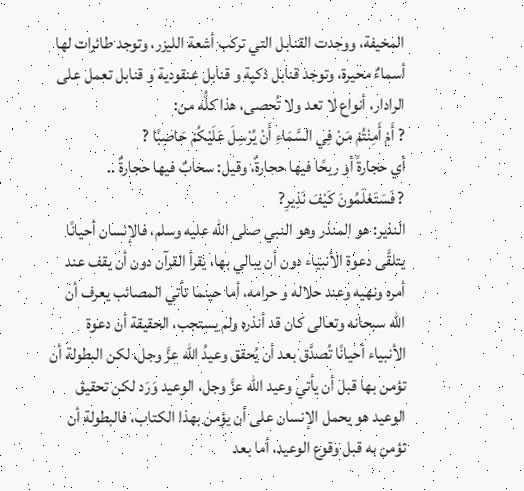المخيفة، ووجدت القنابل التي تركب أشعة الليزر، وتوجد طائرات لها أسماءٌ محيرة، وتوجد قنابل ذكية و قنابل عنقودية و قنابل تعمل على الرادار، أنواع لا تعد ولا تُحصى، هذا كلُّه من:
? أَمْ أَمِنْتُمْ مَنْ فِي السَّمَاءِ أَنْ يُرْسِلَ عَلَيْكُمْ حَاصِبًا ?
أي حجارةً أو ريحًا فيها حجارةٌ، وقيل: سحابٌ فيها حجارةٌ ..
? فَسَتَعْلَمُونَ كَيْفَ نَذِيرِ?
النذير: هو المنذر وهو النبي صلى الله عليه وسلم، فالإنسان أحيانًا يتلقَّى دعوة الأنبياء دون أن يبالي بها، يقرأ القرآن دون أن يقف عند أمره ونهيه وعند حلاله و حرامه، أما حينما تأتي المصائب يعرف أن الله سبحانه وتعالى كان قد أنذره ولم يستجب، الحقيقة أن دعوة الأنبياء أحيانًا تُصدَّق بعد أن يُحقق وعيدُ الله عزَّ وجل، لكن البطولة أن تؤمن بها قبل أن يأتي وعيد الله عزَّ وجل، الوعيد وَرَد لكن تحقيق الوعيد هو يحمل الإنسان على أن يؤمن بهذا الكتاب، فالبطولة أن تؤمن به قبل وقوع الوعيد، أما بعد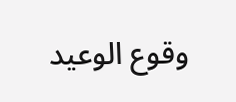وقوع الوعيد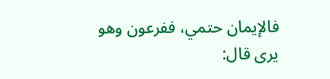فالإيمان حتمي، ففرعون وهو يرى قال: